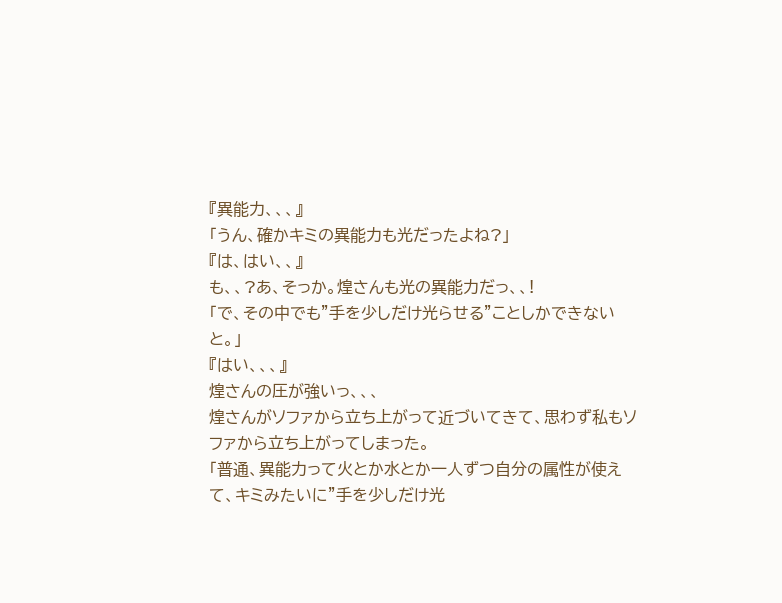『異能力、、、』
「うん、確かキミの異能力も光だったよね?」
『は、はい、、』
も、、?あ、そっか。煌さんも光の異能力だっ、、!
「で、その中でも"手を少しだけ光らせる"ことしかできないと。」
『はい、、、』
煌さんの圧が強いっ、、、
煌さんがソファから立ち上がって近づいてきて、思わず私もソファから立ち上がってしまった。
「普通、異能力って火とか水とか一人ずつ自分の属性が使えて、キミみたいに"手を少しだけ光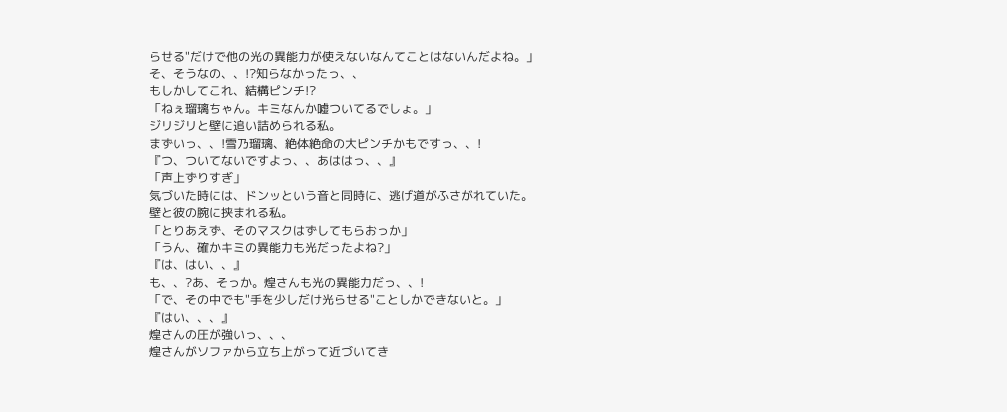らせる"だけで他の光の異能力が使えないなんてことはないんだよね。」
そ、そうなの、、!?知らなかったっ、、
もしかしてこれ、結構ピンチ!?
「ねぇ瑠璃ちゃん。キミなんか嘘ついてるでしょ。」
ジリジリと壁に追い詰められる私。
まずいっ、、!雪乃瑠璃、絶体絶命の大ピンチかもですっ、、!
『つ、ついてないですよっ、、あははっ、、』
「声上ずりすぎ」
気づいた時には、ドンッという音と同時に、逃げ道がふさがれていた。
壁と彼の腕に挟まれる私。
「とりあえず、そのマスクはずしてもらおっか」
「うん、確かキミの異能力も光だったよね?」
『は、はい、、』
も、、?あ、そっか。煌さんも光の異能力だっ、、!
「で、その中でも"手を少しだけ光らせる"ことしかできないと。」
『はい、、、』
煌さんの圧が強いっ、、、
煌さんがソファから立ち上がって近づいてき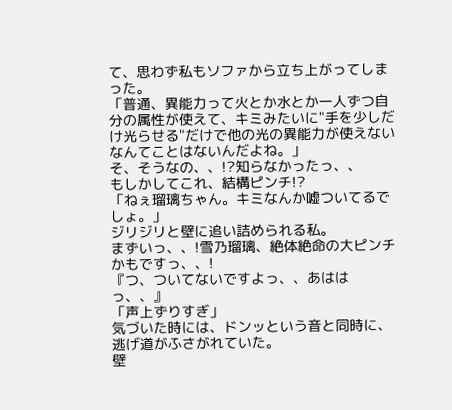て、思わず私もソファから立ち上がってしまった。
「普通、異能力って火とか水とか一人ずつ自分の属性が使えて、キミみたいに"手を少しだけ光らせる"だけで他の光の異能力が使えないなんてことはないんだよね。」
そ、そうなの、、!?知らなかったっ、、
もしかしてこれ、結構ピンチ!?
「ねぇ瑠璃ちゃん。キミなんか嘘ついてるでしょ。」
ジリジリと壁に追い詰められる私。
まずいっ、、!雪乃瑠璃、絶体絶命の大ピンチかもですっ、、!
『つ、ついてないですよっ、、あははっ、、』
「声上ずりすぎ」
気づいた時には、ドンッという音と同時に、逃げ道がふさがれていた。
壁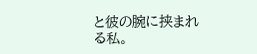と彼の腕に挟まれる私。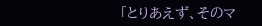「とりあえず、そのマ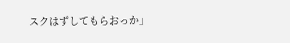スクはずしてもらおっか」